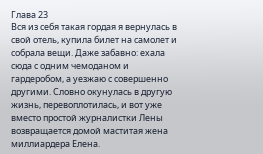Глава 23
Вся из себя такая гордая я вернулась в свой отель, купила билет на самолет и собрала вещи. Даже забавно: ехала сюда с одним чемоданом и гардеробом, а уезжаю с совершенно другими. Словно окунулась в другую жизнь, перевоплотилась, и вот уже вместо простой журналистки Лены возвращается домой маститая жена миллиардера Елена.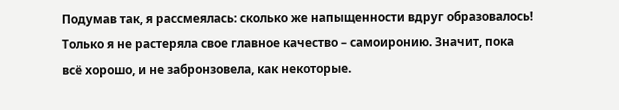Подумав так, я рассмеялась: сколько же напыщенности вдруг образовалось! Только я не растеряла свое главное качество – самоиронию. Значит, пока всё хорошо, и не забронзовела, как некоторые.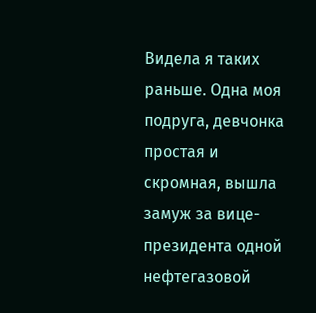Видела я таких раньше. Одна моя подруга, девчонка простая и скромная, вышла замуж за вице-президента одной нефтегазовой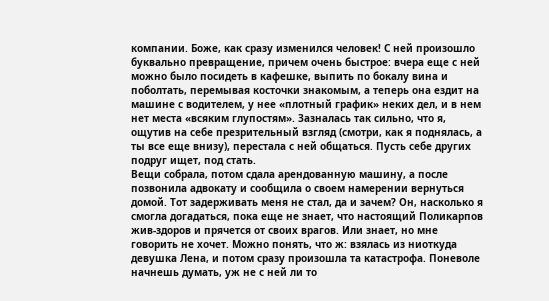компании. Боже, как сразу изменился человек! С ней произошло буквально превращение, причем очень быстрое: вчера еще с ней можно было посидеть в кафешке, выпить по бокалу вина и поболтать, перемывая косточки знакомым, а теперь она ездит на машине с водителем, у нее «плотный график» неких дел, и в нем нет места «всяким глупостям». Зазналась так сильно, что я, ощутив на себе презрительный взгляд (смотри, как я поднялась, а ты все еще внизу), перестала с ней общаться. Пусть себе других подруг ищет, под стать.
Вещи собрала, потом сдала арендованную машину, а после позвонила адвокату и сообщила о своем намерении вернуться домой. Тот задерживать меня не стал, да и зачем? Он, насколько я смогла догадаться, пока еще не знает, что настоящий Поликарпов жив-здоров и прячется от своих врагов. Или знает, но мне говорить не хочет. Можно понять, что ж: взялась из ниоткуда девушка Лена, и потом сразу произошла та катастрофа. Поневоле начнешь думать, уж не с ней ли то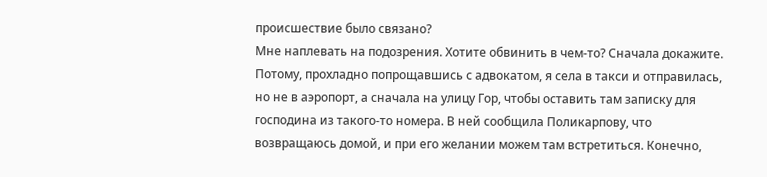происшествие было связано?
Мне наплевать на подозрения. Хотите обвинить в чем-то? Сначала докажите. Потому, прохладно попрощавшись с адвокатом, я села в такси и отправилась, но не в аэропорт, а сначала на улицу Гор, чтобы оставить там записку для господина из такого-то номера. В ней сообщила Поликарпову, что возвращаюсь домой, и при его желании можем там встретиться. Конечно,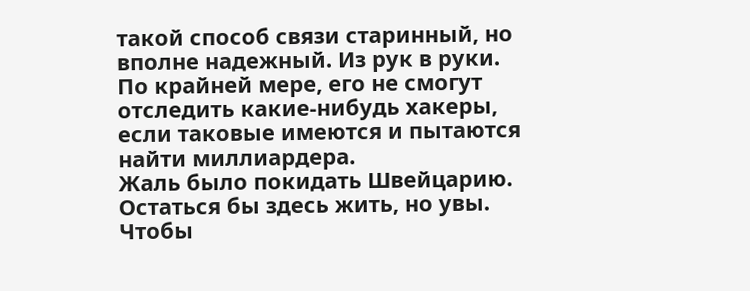такой способ связи старинный, но вполне надежный. Из рук в руки. По крайней мере, его не смогут отследить какие-нибудь хакеры, если таковые имеются и пытаются найти миллиардера.
Жаль было покидать Швейцарию. Остаться бы здесь жить, но увы. Чтобы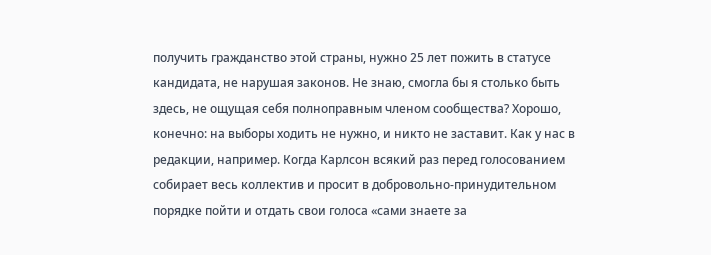получить гражданство этой страны, нужно 25 лет пожить в статусе кандидата, не нарушая законов. Не знаю, смогла бы я столько быть здесь, не ощущая себя полноправным членом сообщества? Хорошо, конечно: на выборы ходить не нужно, и никто не заставит. Как у нас в редакции, например. Когда Карлсон всякий раз перед голосованием собирает весь коллектив и просит в добровольно-принудительном порядке пойти и отдать свои голоса «сами знаете за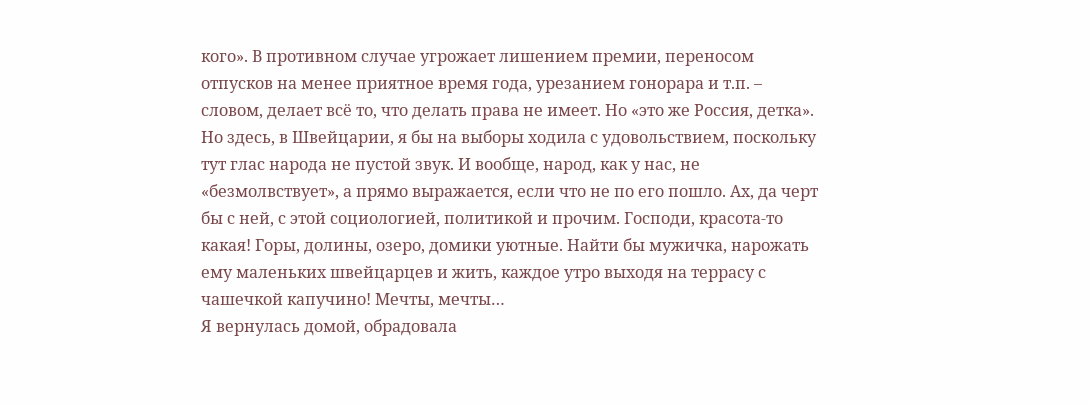кого». В противном случае угрожает лишением премии, переносом отпусков на менее приятное время года, урезанием гонорара и т.п. – словом, делает всё то, что делать права не имеет. Но «это же Россия, детка».
Но здесь, в Швейцарии, я бы на выборы ходила с удовольствием, поскольку тут глас народа не пустой звук. И вообще, народ, как у нас, не «безмолвствует», а прямо выражается, если что не по его пошло. Ах, да черт бы с ней, с этой социологией, политикой и прочим. Господи, красота-то какая! Горы, долины, озеро, домики уютные. Найти бы мужичка, нарожать ему маленьких швейцарцев и жить, каждое утро выходя на террасу с чашечкой капучино! Мечты, мечты…
Я вернулась домой, обрадовала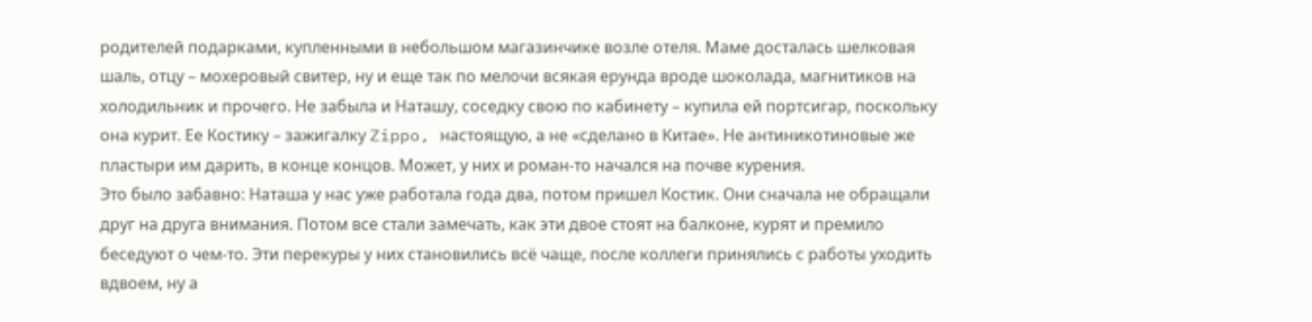родителей подарками, купленными в небольшом магазинчике возле отеля. Маме досталась шелковая шаль, отцу – мохеровый свитер, ну и еще так по мелочи всякая ерунда вроде шоколада, магнитиков на холодильник и прочего. Не забыла и Наташу, соседку свою по кабинету – купила ей портсигар, поскольку она курит. Ее Костику – зажигалку Zippo, настоящую, а не «сделано в Китае». Не антиникотиновые же пластыри им дарить, в конце концов. Может, у них и роман-то начался на почве курения.
Это было забавно: Наташа у нас уже работала года два, потом пришел Костик. Они сначала не обращали друг на друга внимания. Потом все стали замечать, как эти двое стоят на балконе, курят и премило беседуют о чем-то. Эти перекуры у них становились всё чаще, после коллеги принялись с работы уходить вдвоем, ну а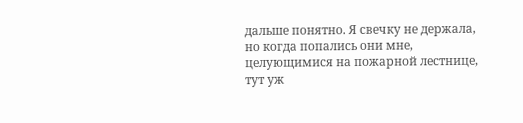дальше понятно. Я свечку не держала, но когда попались они мне, целующимися на пожарной лестнице, тут уж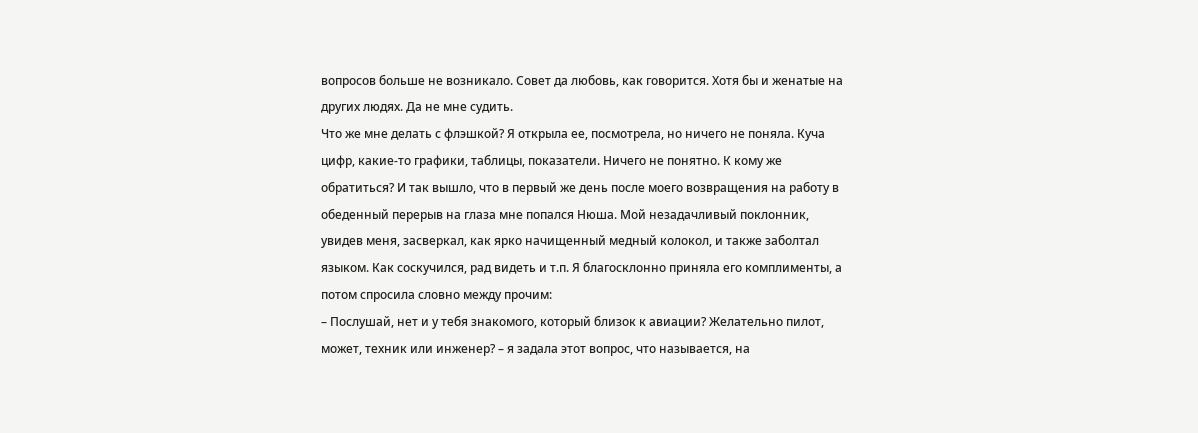вопросов больше не возникало. Совет да любовь, как говорится. Хотя бы и женатые на других людях. Да не мне судить.
Что же мне делать с флэшкой? Я открыла ее, посмотрела, но ничего не поняла. Куча цифр, какие-то графики, таблицы, показатели. Ничего не понятно. К кому же обратиться? И так вышло, что в первый же день после моего возвращения на работу в обеденный перерыв на глаза мне попался Нюша. Мой незадачливый поклонник, увидев меня, засверкал, как ярко начищенный медный колокол, и также заболтал языком. Как соскучился, рад видеть и т.п. Я благосклонно приняла его комплименты, а потом спросила словно между прочим:
– Послушай, нет и у тебя знакомого, который близок к авиации? Желательно пилот, может, техник или инженер? – я задала этот вопрос, что называется, на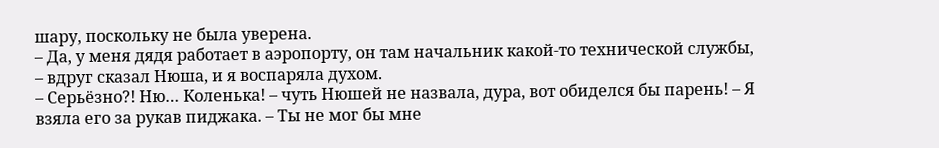шару, поскольку не была уверена.
– Да, у меня дядя работает в аэропорту, он там начальник какой-то технической службы, – вдруг сказал Нюша, и я воспаряла духом.
– Серьёзно?! Ню… Коленька! – чуть Нюшей не назвала, дура, вот обиделся бы парень! – Я взяла его за рукав пиджака. – Ты не мог бы мне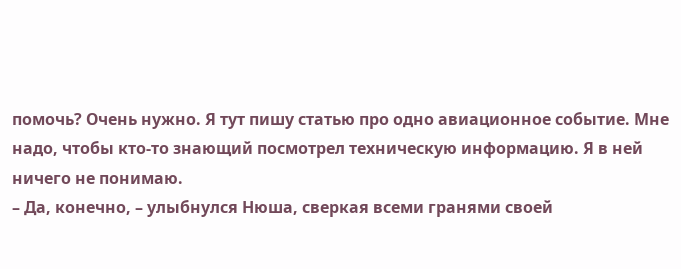помочь? Очень нужно. Я тут пишу статью про одно авиационное событие. Мне надо, чтобы кто-то знающий посмотрел техническую информацию. Я в ней ничего не понимаю.
– Да, конечно, – улыбнулся Нюша, сверкая всеми гранями своей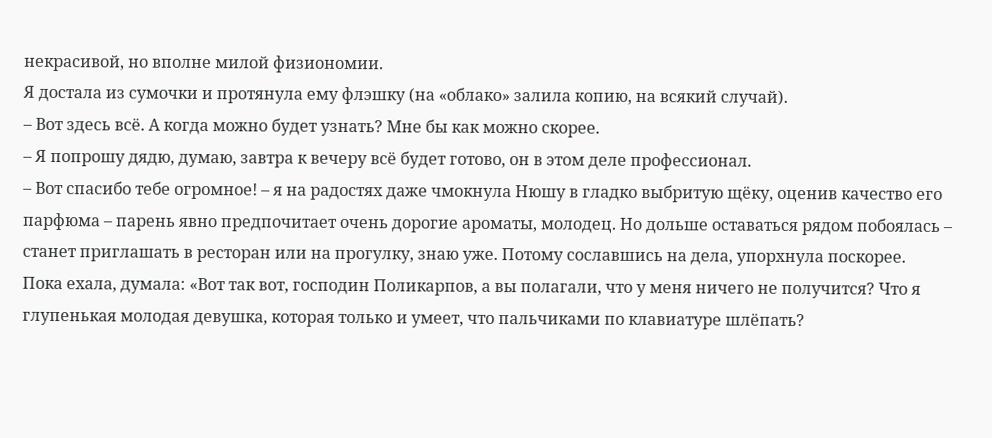некрасивой, но вполне милой физиономии.
Я достала из сумочки и протянула ему флэшку (на «облако» залила копию, на всякий случай).
– Вот здесь всё. А когда можно будет узнать? Мне бы как можно скорее.
– Я попрошу дядю, думаю, завтра к вечеру всё будет готово, он в этом деле профессионал.
– Вот спасибо тебе огромное! – я на радостях даже чмокнула Нюшу в гладко выбритую щёку, оценив качество его парфюма – парень явно предпочитает очень дорогие ароматы, молодец. Но дольше оставаться рядом побоялась – станет приглашать в ресторан или на прогулку, знаю уже. Потому сославшись на дела, упорхнула поскорее.
Пока ехала, думала: «Вот так вот, господин Поликарпов, а вы полагали, что у меня ничего не получится? Что я глупенькая молодая девушка, которая только и умеет, что пальчиками по клавиатуре шлёпать?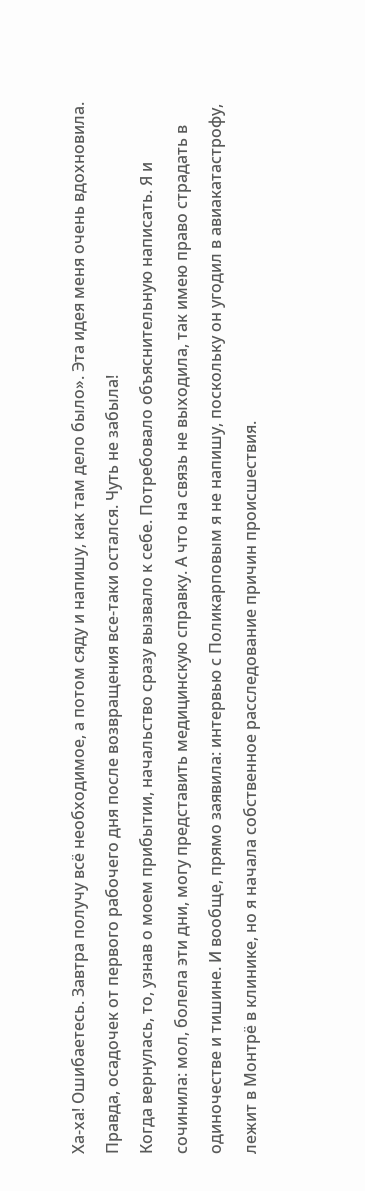Ха-ха! Ошибаетесь. Завтра получу всё необходимое, а потом сяду и напишу, как там дело было». Эта идея меня очень вдохновила. Правда, осадочек от первого рабочего дня после возвращения все-таки остался. Чуть не забыла!
Когда вернулась, то, узнав о моем прибытии, начальство сразу вызвало к себе. Потребовало объяснительную написать. Я и сочинила: мол, болела эти дни, могу представить медицинскую справку. А что на связь не выходила, так имею право страдать в одиночестве и тишине. И вообще, прямо заявила: интервью с Поликарповым я не напишу, поскольку он угодил в авиакатастрофу, лежит в Монтрё в клинике, но я начала собственное расследование причин происшествия.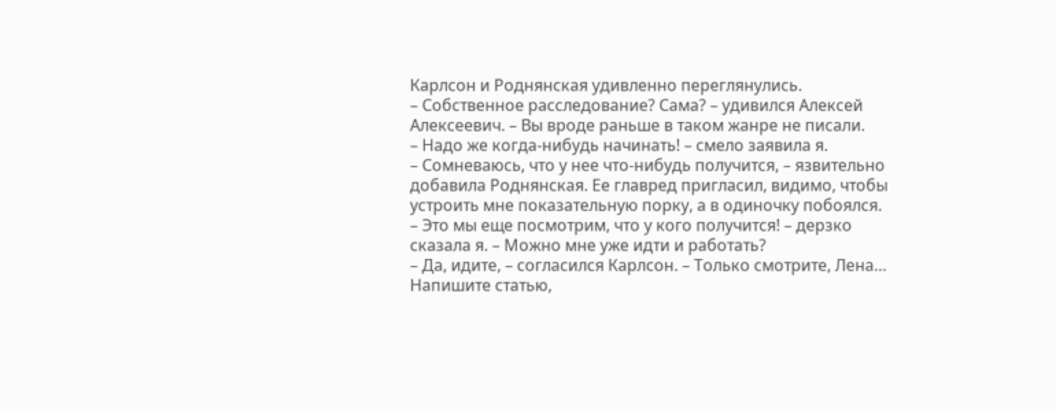Карлсон и Роднянская удивленно переглянулись.
– Собственное расследование? Сама? – удивился Алексей Алексеевич. – Вы вроде раньше в таком жанре не писали.
– Надо же когда-нибудь начинать! – смело заявила я.
– Сомневаюсь, что у нее что-нибудь получится, – язвительно добавила Роднянская. Ее главред пригласил, видимо, чтобы устроить мне показательную порку, а в одиночку побоялся.
– Это мы еще посмотрим, что у кого получится! – дерзко сказала я. – Можно мне уже идти и работать?
– Да, идите, – согласился Карлсон. – Только смотрите, Лена… Напишите статью,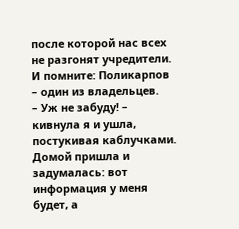после которой нас всех не разгонят учредители. И помните: Поликарпов – один из владельцев.
– Уж не забуду! – кивнула я и ушла, постукивая каблучками.
Домой пришла и задумалась: вот информация у меня будет, а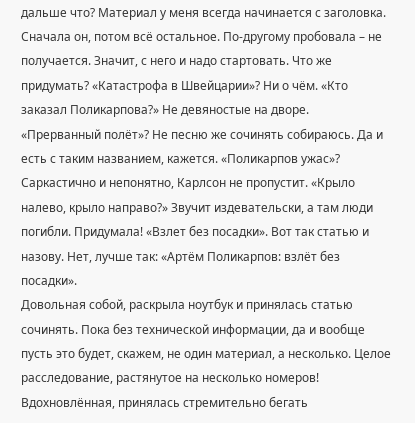дальше что? Материал у меня всегда начинается с заголовка. Сначала он, потом всё остальное. По-другому пробовала – не получается. Значит, с него и надо стартовать. Что же придумать? «Катастрофа в Швейцарии»? Ни о чём. «Кто заказал Поликарпова?» Не девяностые на дворе. «Прерванный полёт»? Не песню же сочинять собираюсь. Да и есть с таким названием, кажется. «Поликарпов ужас»? Саркастично и непонятно, Карлсон не пропустит. «Крыло налево, крыло направо?» Звучит издевательски, а там люди погибли. Придумала! «Взлет без посадки». Вот так статью и назову. Нет, лучше так: «Артём Поликарпов: взлёт без посадки».
Довольная собой, раскрыла ноутбук и принялась статью сочинять. Пока без технической информации, да и вообще пусть это будет, скажем, не один материал, а несколько. Целое расследование, растянутое на несколько номеров! Вдохновлённая, принялась стремительно бегать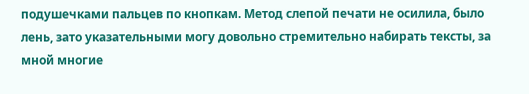подушечками пальцев по кнопкам. Метод слепой печати не осилила, было лень, зато указательными могу довольно стремительно набирать тексты, за мной многие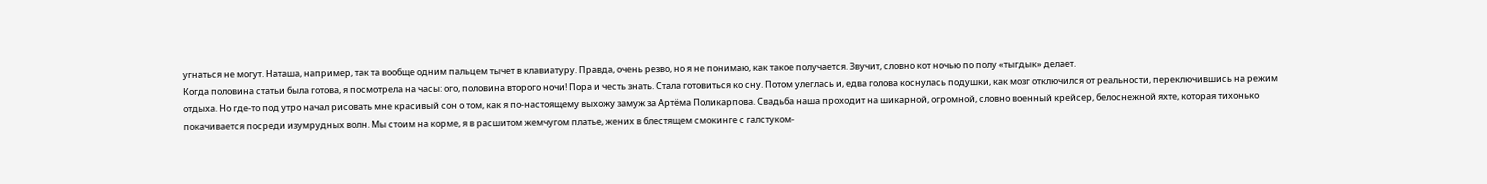угнаться не могут. Наташа, например, так та вообще одним пальцем тычет в клавиатуру. Правда, очень резво, но я не понимаю, как такое получается. Звучит, словно кот ночью по полу «тыгдык» делает.
Когда половина статьи была готова, я посмотрела на часы: ого, половина второго ночи! Пора и честь знать. Стала готовиться ко сну. Потом улеглась и, едва голова коснулась подушки, как мозг отключился от реальности, переключившись на режим отдыха. Но где-то под утро начал рисовать мне красивый сон о том, как я по-настоящему выхожу замуж за Артёма Поликарпова. Свадьба наша проходит на шикарной, огромной, словно военный крейсер, белоснежной яхте, которая тихонько покачивается посреди изумрудных волн. Мы стоим на корме, я в расшитом жемчугом платье, жених в блестящем смокинге с галстуком-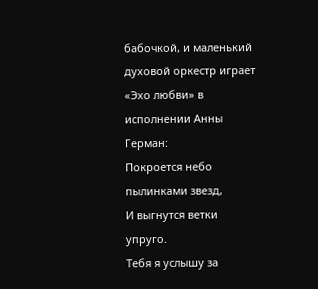бабочкой, и маленький духовой оркестр играет «Эхо любви» в исполнении Анны Герман:
Покроется небо пылинками звезд,
И выгнутся ветки упруго.
Тебя я услышу за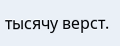тысячу верст.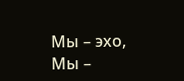Мы – эхо,
Мы –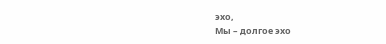эхо,
Мы – долгое эхо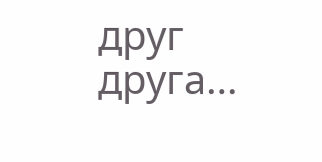друг друга…